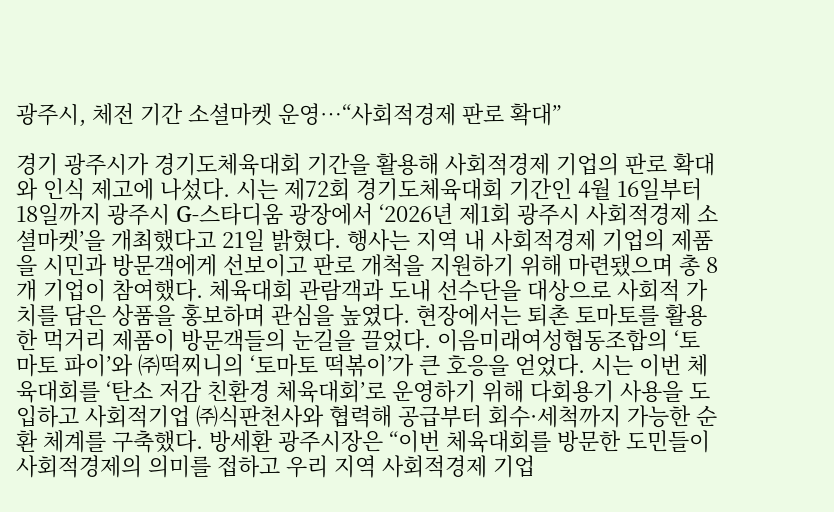광주시, 체전 기간 소셜마켓 운영…“사회적경제 판로 확대”

경기 광주시가 경기도체육대회 기간을 활용해 사회적경제 기업의 판로 확대와 인식 제고에 나섰다. 시는 제72회 경기도체육대회 기간인 4월 16일부터 18일까지 광주시 G-스타디움 광장에서 ‘2026년 제1회 광주시 사회적경제 소셜마켓’을 개최했다고 21일 밝혔다. 행사는 지역 내 사회적경제 기업의 제품을 시민과 방문객에게 선보이고 판로 개척을 지원하기 위해 마련됐으며 총 8개 기업이 참여했다. 체육대회 관람객과 도내 선수단을 대상으로 사회적 가치를 담은 상품을 홍보하며 관심을 높였다. 현장에서는 퇴촌 토마토를 활용한 먹거리 제품이 방문객들의 눈길을 끌었다. 이음미래여성협동조합의 ‘토마토 파이’와 ㈜떡찌니의 ‘토마토 떡볶이’가 큰 호응을 얻었다. 시는 이번 체육대회를 ‘탄소 저감 친환경 체육대회’로 운영하기 위해 다회용기 사용을 도입하고 사회적기업 ㈜식판천사와 협력해 공급부터 회수·세척까지 가능한 순환 체계를 구축했다. 방세환 광주시장은 “이번 체육대회를 방문한 도민들이 사회적경제의 의미를 접하고 우리 지역 사회적경제 기업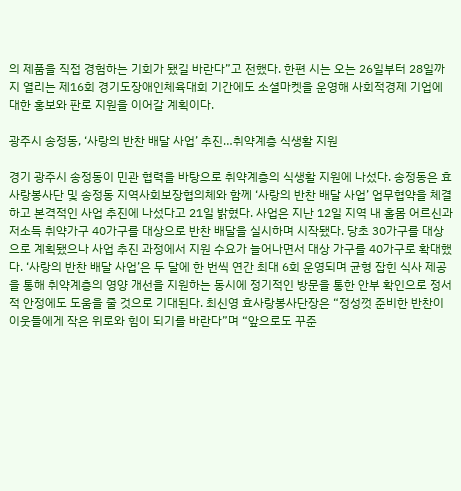의 제품을 직접 경험하는 기회가 됐길 바란다”고 전했다. 한편 시는 오는 26일부터 28일까지 열리는 제16회 경기도장애인체육대회 기간에도 소셜마켓을 운영해 사회적경제 기업에 대한 홍보와 판로 지원을 이어갈 계획이다.

광주시 송정동, ‘사랑의 반찬 배달 사업’ 추진…취약계층 식생활 지원

경기 광주시 송정동이 민관 협력을 바탕으로 취약계층의 식생활 지원에 나섰다. 송정동은 효사랑봉사단 및 송정동 지역사회보장협의체와 함께 ‘사랑의 반찬 배달 사업’ 업무협약을 체결하고 본격적인 사업 추진에 나섰다고 21일 밝혔다. 사업은 지난 12일 지역 내 홀몸 어르신과 저소득 취약가구 40가구를 대상으로 반찬 배달을 실시하며 시작됐다. 당초 30가구를 대상으로 계획됐으나 사업 추진 과정에서 지원 수요가 늘어나면서 대상 가구를 40가구로 확대했다. ‘사랑의 반찬 배달 사업’은 두 달에 한 번씩 연간 최대 6회 운영되며 균형 잡힌 식사 제공을 통해 취약계층의 영양 개선을 지원하는 동시에 정기적인 방문을 통한 안부 확인으로 정서적 안정에도 도움을 줄 것으로 기대된다. 최신영 효사랑봉사단장은 “정성껏 준비한 반찬이 이웃들에게 작은 위로와 힘이 되기를 바란다”며 “앞으로도 꾸준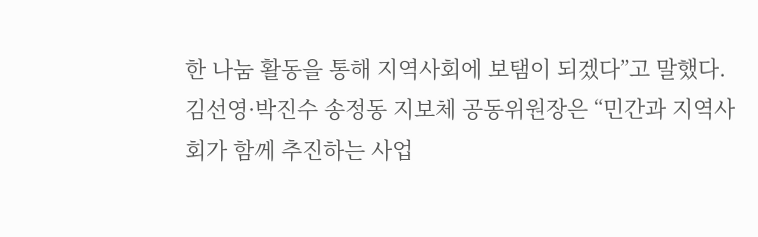한 나눔 활동을 통해 지역사회에 보탬이 되겠다”고 말했다. 김선영·박진수 송정동 지보체 공동위원장은 “민간과 지역사회가 함께 추진하는 사업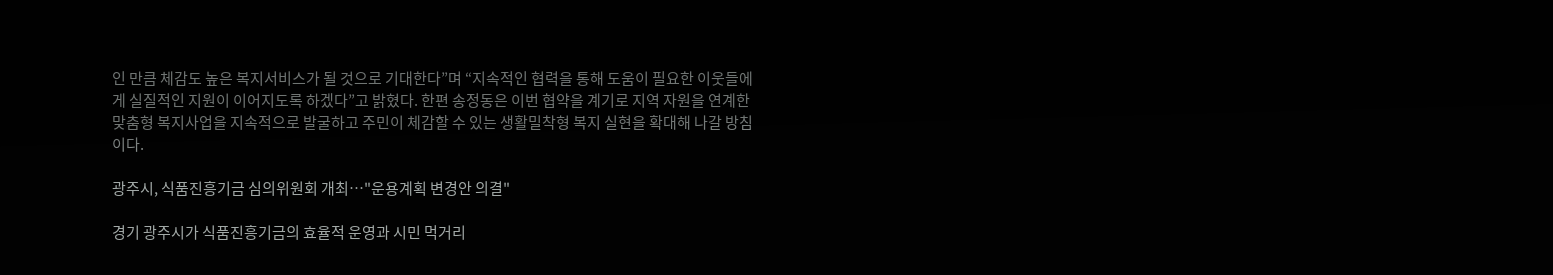인 만큼 체감도 높은 복지서비스가 될 것으로 기대한다”며 “지속적인 협력을 통해 도움이 필요한 이웃들에게 실질적인 지원이 이어지도록 하겠다”고 밝혔다. 한편 송정동은 이번 협약을 계기로 지역 자원을 연계한 맞춤형 복지사업을 지속적으로 발굴하고 주민이 체감할 수 있는 생활밀착형 복지 실현을 확대해 나갈 방침이다.

광주시, 식품진흥기금 심의위원회 개최…"운용계획 변경안 의결"

경기 광주시가 식품진흥기금의 효율적 운영과 시민 먹거리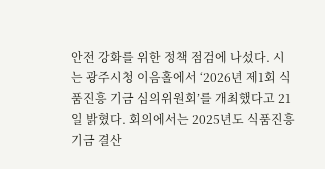안전 강화를 위한 정책 점검에 나섰다. 시는 광주시청 이음홀에서 ‘2026년 제1회 식품진흥 기금 심의위원회’를 개최했다고 21일 밝혔다. 회의에서는 2025년도 식품진흥 기금 결산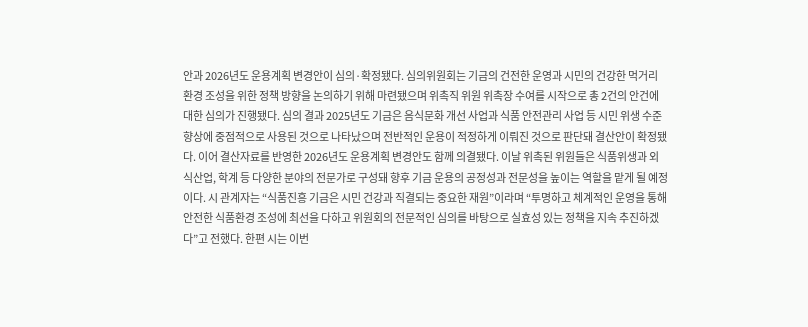안과 2026년도 운용계획 변경안이 심의·확정됐다. 심의위원회는 기금의 건전한 운영과 시민의 건강한 먹거리 환경 조성을 위한 정책 방향을 논의하기 위해 마련됐으며 위촉직 위원 위촉장 수여를 시작으로 총 2건의 안건에 대한 심의가 진행됐다. 심의 결과 2025년도 기금은 음식문화 개선 사업과 식품 안전관리 사업 등 시민 위생 수준 향상에 중점적으로 사용된 것으로 나타났으며 전반적인 운용이 적정하게 이뤄진 것으로 판단돼 결산안이 확정됐다. 이어 결산자료를 반영한 2026년도 운용계획 변경안도 함께 의결됐다. 이날 위촉된 위원들은 식품위생과 외식산업, 학계 등 다양한 분야의 전문가로 구성돼 향후 기금 운용의 공정성과 전문성을 높이는 역할을 맡게 될 예정이다. 시 관계자는 “식품진흥 기금은 시민 건강과 직결되는 중요한 재원”이라며 “투명하고 체계적인 운영을 통해 안전한 식품환경 조성에 최선을 다하고 위원회의 전문적인 심의를 바탕으로 실효성 있는 정책을 지속 추진하겠다”고 전했다. 한편 시는 이번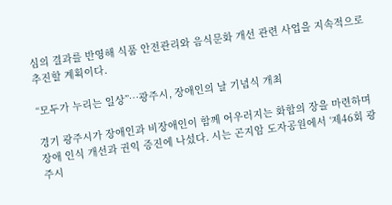심의 결과를 반영해 식품 안전관리와 음식문화 개선 관련 사업을 지속적으로 추진할 계획이다.

“모두가 누리는 일상”…광주시, 장애인의 날 기념식 개최

경기 광주시가 장애인과 비장애인이 함께 어우러지는 화합의 장을 마련하며 장애 인식 개선과 권익 증진에 나섰다. 시는 곤지암 도자공원에서 ‘제46회 광주시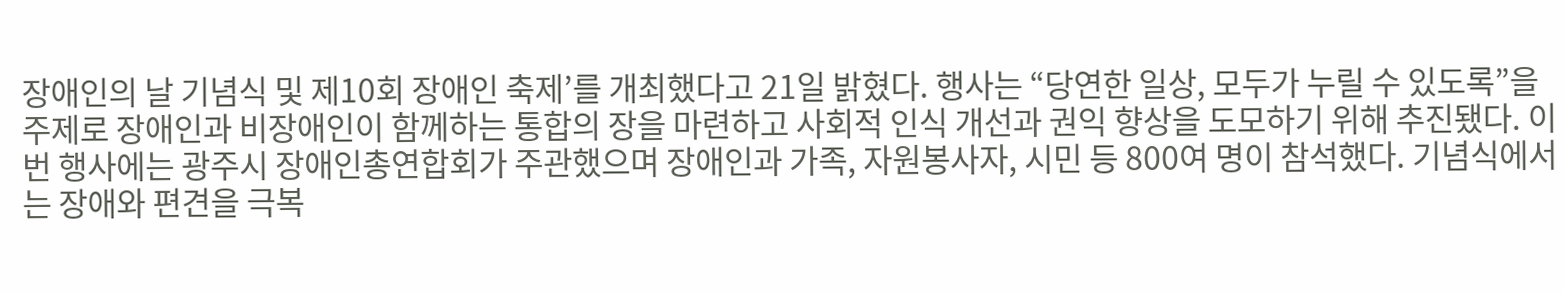장애인의 날 기념식 및 제10회 장애인 축제’를 개최했다고 21일 밝혔다. 행사는 “당연한 일상, 모두가 누릴 수 있도록”을 주제로 장애인과 비장애인이 함께하는 통합의 장을 마련하고 사회적 인식 개선과 권익 향상을 도모하기 위해 추진됐다. 이번 행사에는 광주시 장애인총연합회가 주관했으며 장애인과 가족, 자원봉사자, 시민 등 800여 명이 참석했다. 기념식에서는 장애와 편견을 극복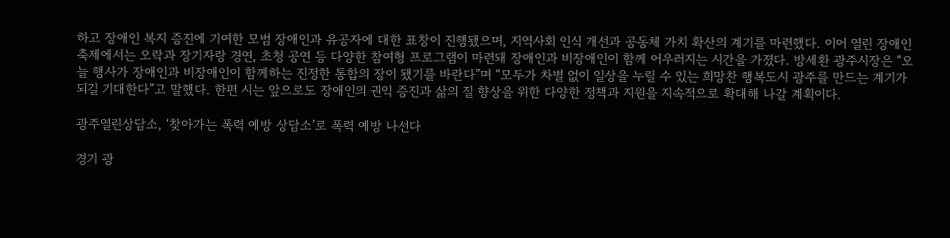하고 장애인 복지 증진에 기여한 모범 장애인과 유공자에 대한 표창이 진행됐으며, 지역사회 인식 개선과 공동체 가치 확산의 계기를 마련했다. 이어 열린 장애인 축제에서는 오락과 장기자랑 경연, 초청 공연 등 다양한 참여형 프로그램이 마련돼 장애인과 비장애인이 함께 어우러지는 시간을 가졌다. 방세환 광주시장은 “오늘 행사가 장애인과 비장애인이 함께하는 진정한 통합의 장이 됐기를 바란다”며 “모두가 차별 없이 일상을 누릴 수 있는 희망찬 행복도시 광주를 만드는 계기가 되길 기대한다”고 말했다. 한편 시는 앞으로도 장애인의 권익 증진과 삶의 질 향상을 위한 다양한 정책과 지원을 지속적으로 확대해 나갈 계획이다.

광주열린상담소, ‘찾아가는 폭력 예방 상담소’로 폭력 예방 나선다

경기 광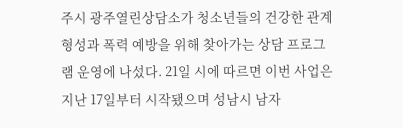주시 광주열린상담소가 청소년들의 건강한 관계 형성과 폭력 예방을 위해 찾아가는 상담 프로그램 운영에 나섰다. 21일 시에 따르면 이번 사업은 지난 17일부터 시작됐으며 성남시 남자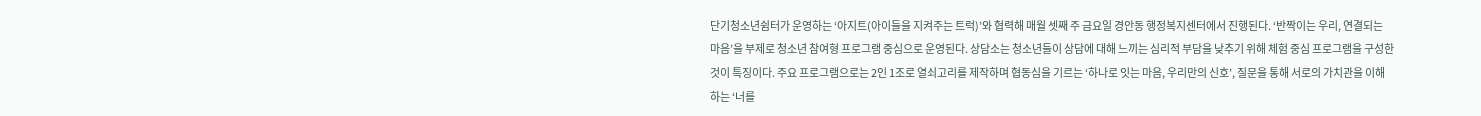단기청소년쉼터가 운영하는 ‘아지트(아이들을 지켜주는 트럭)’와 협력해 매월 셋째 주 금요일 경안동 행정복지센터에서 진행된다. ‘반짝이는 우리, 연결되는 마음’을 부제로 청소년 참여형 프로그램 중심으로 운영된다. 상담소는 청소년들이 상담에 대해 느끼는 심리적 부담을 낮추기 위해 체험 중심 프로그램을 구성한 것이 특징이다. 주요 프로그램으로는 2인 1조로 열쇠고리를 제작하며 협동심을 기르는 ‘하나로 잇는 마음, 우리만의 신호’, 질문을 통해 서로의 가치관을 이해하는 ‘너를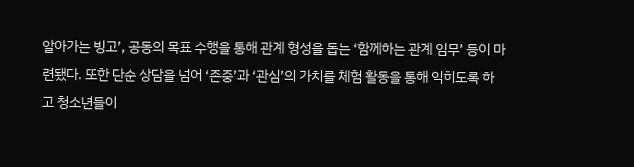알아가는 빙고’, 공동의 목표 수행을 통해 관계 형성을 돕는 ‘함께하는 관계 임무’ 등이 마련됐다. 또한 단순 상담을 넘어 ‘존중’과 ‘관심’의 가치를 체험 활동을 통해 익히도록 하고 청소년들이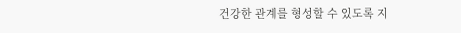건강한 관계를 형성할 수 있도록 지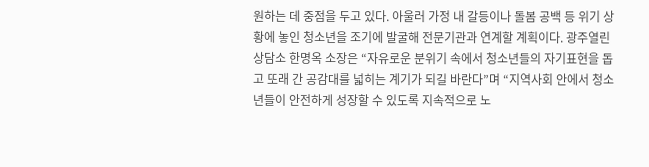원하는 데 중점을 두고 있다. 아울러 가정 내 갈등이나 돌봄 공백 등 위기 상황에 놓인 청소년을 조기에 발굴해 전문기관과 연계할 계획이다. 광주열린상담소 한명옥 소장은 “자유로운 분위기 속에서 청소년들의 자기표현을 돕고 또래 간 공감대를 넓히는 계기가 되길 바란다”며 “지역사회 안에서 청소년들이 안전하게 성장할 수 있도록 지속적으로 노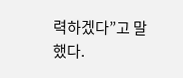력하겠다”고 말했다.